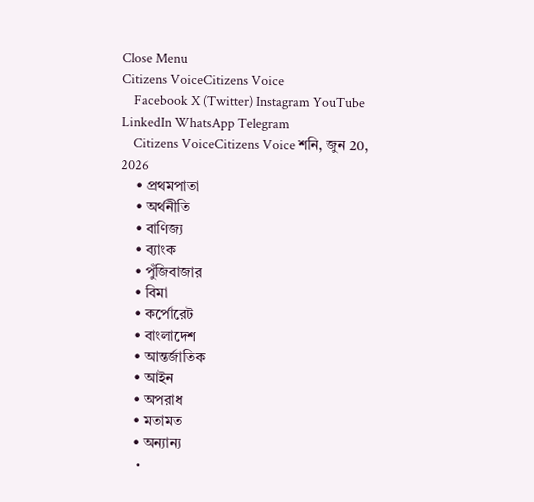Close Menu
Citizens VoiceCitizens Voice
    Facebook X (Twitter) Instagram YouTube LinkedIn WhatsApp Telegram
    Citizens VoiceCitizens Voice শনি, জুন 20, 2026
    • প্রথমপাতা
    • অর্থনীতি
    • বাণিজ্য
    • ব্যাংক
    • পুঁজিবাজার
    • বিমা
    • কর্পোরেট
    • বাংলাদেশ
    • আন্তর্জাতিক
    • আইন
    • অপরাধ
    • মতামত
    • অন্যান্য
      •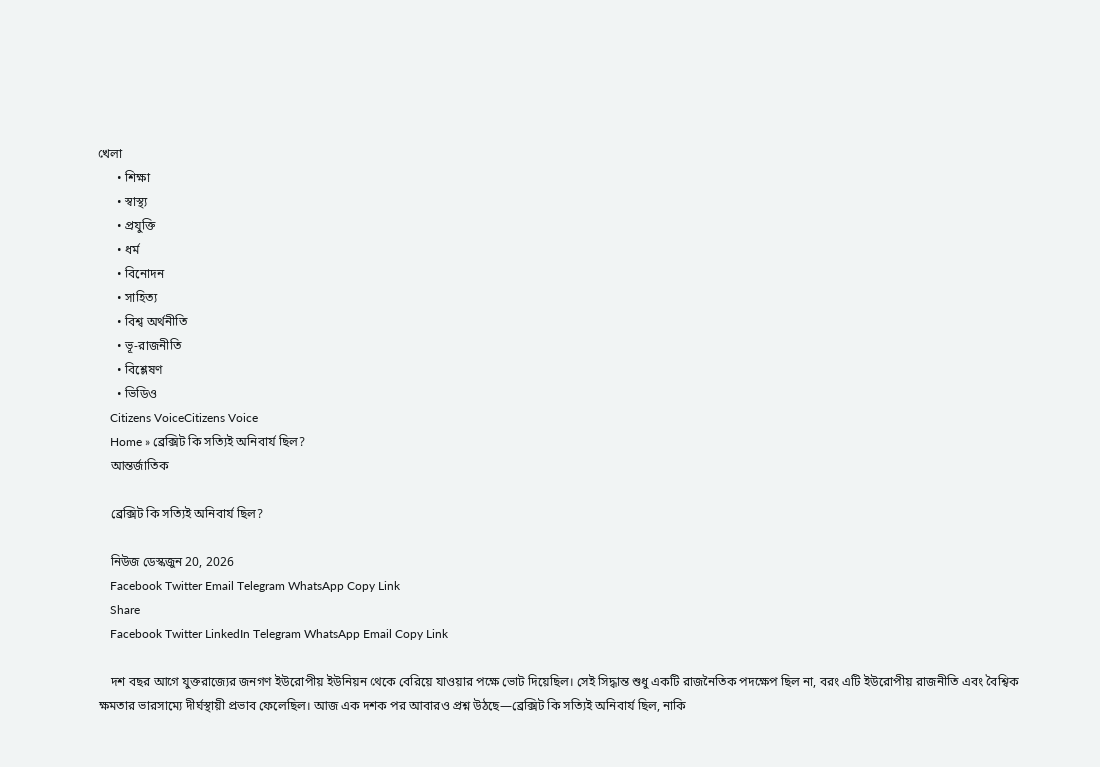খেলা
      • শিক্ষা
      • স্বাস্থ্য
      • প্রযুক্তি
      • ধর্ম
      • বিনোদন
      • সাহিত্য
      • বিশ্ব অর্থনীতি
      • ভূ-রাজনীতি
      • বিশ্লেষণ
      • ভিডিও
    Citizens VoiceCitizens Voice
    Home » ব্রেক্সিট কি সত্যিই অনিবার্য ছিল?
    আন্তর্জাতিক

    ব্রেক্সিট কি সত্যিই অনিবার্য ছিল?

    নিউজ ডেস্কজুন 20, 2026
    Facebook Twitter Email Telegram WhatsApp Copy Link
    Share
    Facebook Twitter LinkedIn Telegram WhatsApp Email Copy Link

    দশ বছর আগে যুক্তরাজ্যের জনগণ ইউরোপীয় ইউনিয়ন থেকে বেরিয়ে যাওয়ার পক্ষে ভোট দিয়েছিল। সেই সিদ্ধান্ত শুধু একটি রাজনৈতিক পদক্ষেপ ছিল না, বরং এটি ইউরোপীয় রাজনীতি এবং বৈশ্বিক ক্ষমতার ভারসাম্যে দীর্ঘস্থায়ী প্রভাব ফেলেছিল। আজ এক দশক পর আবারও প্রশ্ন উঠছে—ব্রেক্সিট কি সত্যিই অনিবার্য ছিল, নাকি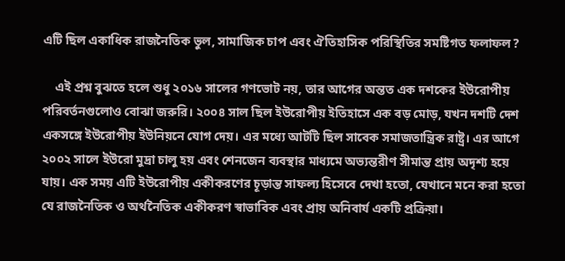এটি ছিল একাধিক রাজনৈতিক ভুল, সামাজিক চাপ এবং ঐতিহাসিক পরিস্থিতির সমষ্টিগত ফলাফল?

    এই প্রশ্ন বুঝতে হলে শুধু ২০১৬ সালের গণভোট নয়, তার আগের অন্তত এক দশকের ইউরোপীয় পরিবর্তনগুলোও বোঝা জরুরি। ২০০৪ সাল ছিল ইউরোপীয় ইতিহাসে এক বড় মোড়, যখন দশটি দেশ একসঙ্গে ইউরোপীয় ইউনিয়নে যোগ দেয়। এর মধ্যে আটটি ছিল সাবেক সমাজতান্ত্রিক রাষ্ট্র। এর আগে ২০০২ সালে ইউরো মুদ্রা চালু হয় এবং শেনজেন ব্যবস্থার মাধ্যমে অভ্যন্তরীণ সীমান্ত প্রায় অদৃশ্য হয়ে যায়। এক সময় এটি ইউরোপীয় একীকরণের চূড়ান্ত সাফল্য হিসেবে দেখা হতো, যেখানে মনে করা হতো যে রাজনৈতিক ও অর্থনৈতিক একীকরণ স্বাভাবিক এবং প্রায় অনিবার্য একটি প্রক্রিয়া।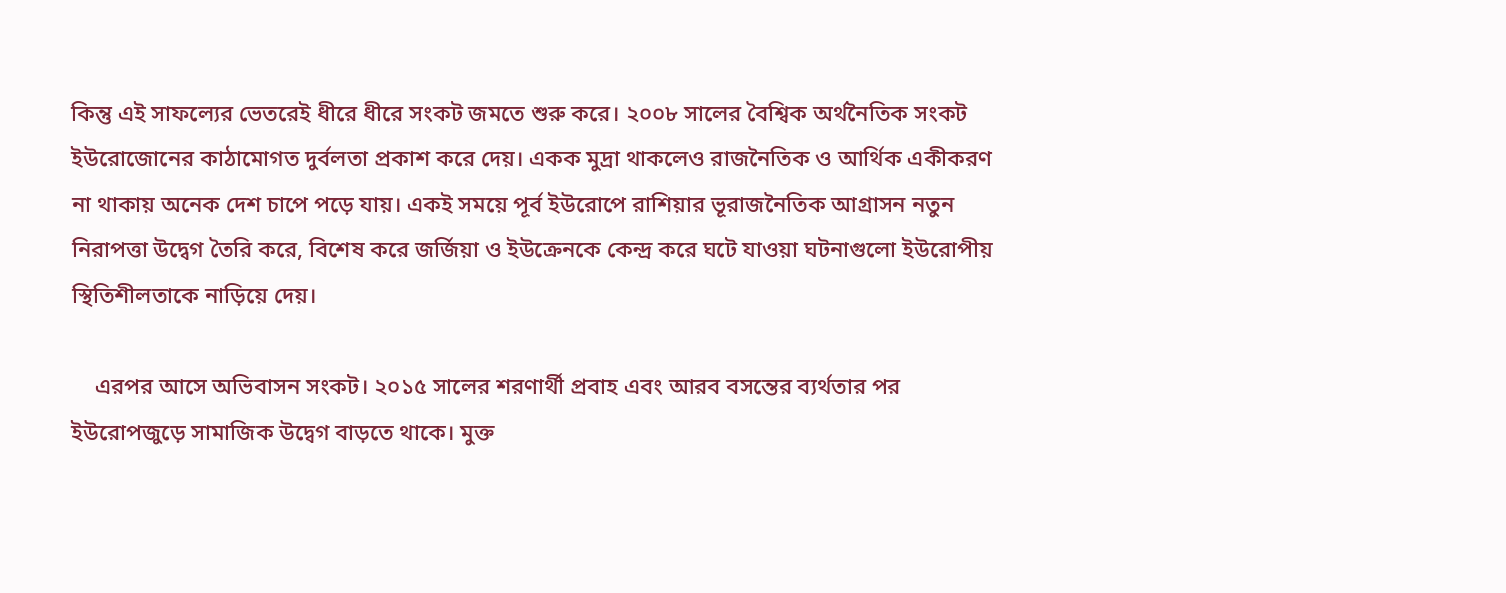কিন্তু এই সাফল্যের ভেতরেই ধীরে ধীরে সংকট জমতে শুরু করে। ২০০৮ সালের বৈশ্বিক অর্থনৈতিক সংকট ইউরোজোনের কাঠামোগত দুর্বলতা প্রকাশ করে দেয়। একক মুদ্রা থাকলেও রাজনৈতিক ও আর্থিক একীকরণ না থাকায় অনেক দেশ চাপে পড়ে যায়। একই সময়ে পূর্ব ইউরোপে রাশিয়ার ভূরাজনৈতিক আগ্রাসন নতুন নিরাপত্তা উদ্বেগ তৈরি করে, বিশেষ করে জর্জিয়া ও ইউক্রেনকে কেন্দ্র করে ঘটে যাওয়া ঘটনাগুলো ইউরোপীয় স্থিতিশীলতাকে নাড়িয়ে দেয়।

    এরপর আসে অভিবাসন সংকট। ২০১৫ সালের শরণার্থী প্রবাহ এবং আরব বসন্তের ব্যর্থতার পর ইউরোপজুড়ে সামাজিক উদ্বেগ বাড়তে থাকে। মুক্ত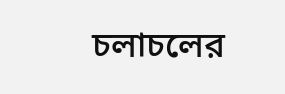চলাচলের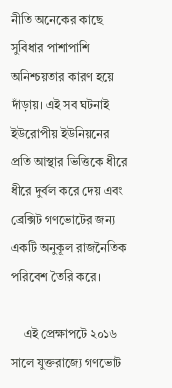নীতি অনেকের কাছে সুবিধার পাশাপাশি অনিশ্চয়তার কারণ হয়ে দাঁড়ায়। এই সব ঘটনাই ইউরোপীয় ইউনিয়নের প্রতি আস্থার ভিত্তিকে ধীরে ধীরে দুর্বল করে দেয় এবং ব্রেক্সিট গণভোটের জন্য একটি অনুকূল রাজনৈতিক পরিবেশ তৈরি করে।

    এই প্রেক্ষাপটে ২০১৬ সালে যুক্তরাজ্যে গণভোট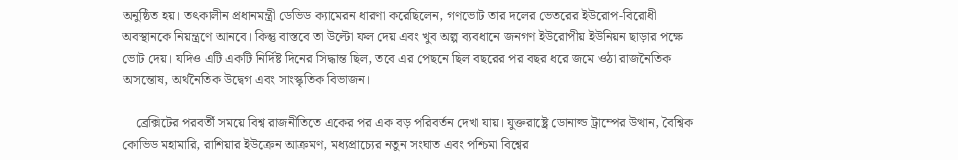অনুষ্ঠিত হয়। তৎকালীন প্রধানমন্ত্রী ডেভিড ক্যামেরন ধারণা করেছিলেন, গণভোট তার দলের ভেতরের ইউরোপ-বিরোধী অবস্থানকে নিয়ন্ত্রণে আনবে। কিন্তু বাস্তবে তা উল্টো ফল দেয় এবং খুব অল্প ব্যবধানে জনগণ ইউরোপীয় ইউনিয়ন ছাড়ার পক্ষে ভোট দেয়। যদিও এটি একটি নির্দিষ্ট দিনের সিদ্ধান্ত ছিল, তবে এর পেছনে ছিল বছরের পর বছর ধরে জমে ওঠা রাজনৈতিক অসন্তোষ, অর্থনৈতিক উদ্বেগ এবং সাংস্কৃতিক বিভাজন।

    ব্রেক্সিটের পরবর্তী সময়ে বিশ্ব রাজনীতিতে একের পর এক বড় পরিবর্তন দেখা যায়। যুক্তরাষ্ট্রে ডোনাল্ড ট্রাম্পের উত্থান, বৈশ্বিক কোভিড মহামারি, রাশিয়ার ইউক্রেন আক্রমণ, মধ্যপ্রাচ্যের নতুন সংঘাত এবং পশ্চিমা বিশ্বের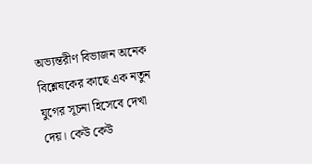অভ্যন্তরীণ বিভাজন অনেক বিশ্লেষকের কাছে এক নতুন যুগের সূচনা হিসেবে দেখা দেয়। কেউ কেউ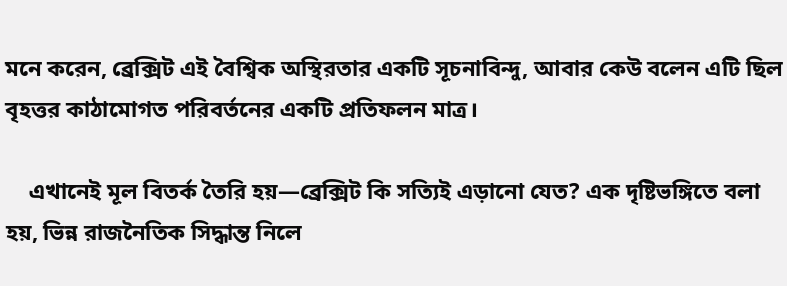মনে করেন, ব্রেক্সিট এই বৈশ্বিক অস্থিরতার একটি সূচনাবিন্দু, আবার কেউ বলেন এটি ছিল বৃহত্তর কাঠামোগত পরিবর্তনের একটি প্রতিফলন মাত্র।

    এখানেই মূল বিতর্ক তৈরি হয়—ব্রেক্সিট কি সত্যিই এড়ানো যেত? এক দৃষ্টিভঙ্গিতে বলা হয়, ভিন্ন রাজনৈতিক সিদ্ধান্ত নিলে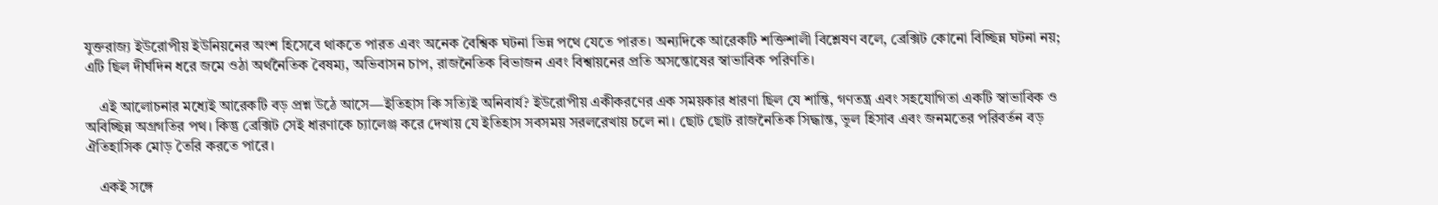যুক্তরাজ্য ইউরোপীয় ইউনিয়নের অংশ হিসেবে থাকতে পারত এবং অনেক বৈশ্বিক ঘটনা ভিন্ন পথে যেতে পারত। অন্যদিকে আরেকটি শক্তিশালী বিশ্লেষণ বলে, ব্রেক্সিট কোনো বিচ্ছিন্ন ঘটনা নয়; এটি ছিল দীর্ঘদিন ধরে জমে ওঠা অর্থনৈতিক বৈষম্য, অভিবাসন চাপ, রাজনৈতিক বিভাজন এবং বিশ্বায়নের প্রতি অসন্তোষের স্বাভাবিক পরিণতি।

    এই আলোচনার মধ্যেই আরেকটি বড় প্রশ্ন উঠে আসে—ইতিহাস কি সত্যিই অনিবার্য? ইউরোপীয় একীকরণের এক সময়কার ধারণা ছিল যে শান্তি, গণতন্ত্র এবং সহযোগিতা একটি স্বাভাবিক ও অবিচ্ছিন্ন অগ্রগতির পথ। কিন্তু ব্রেক্সিট সেই ধারণাকে চ্যালেঞ্জ করে দেখায় যে ইতিহাস সবসময় সরলরেখায় চলে না। ছোট ছোট রাজনৈতিক সিদ্ধান্ত, ভুল হিসাব এবং জনমতের পরিবর্তন বড় ঐতিহাসিক মোড় তৈরি করতে পারে।

    একই সঙ্গে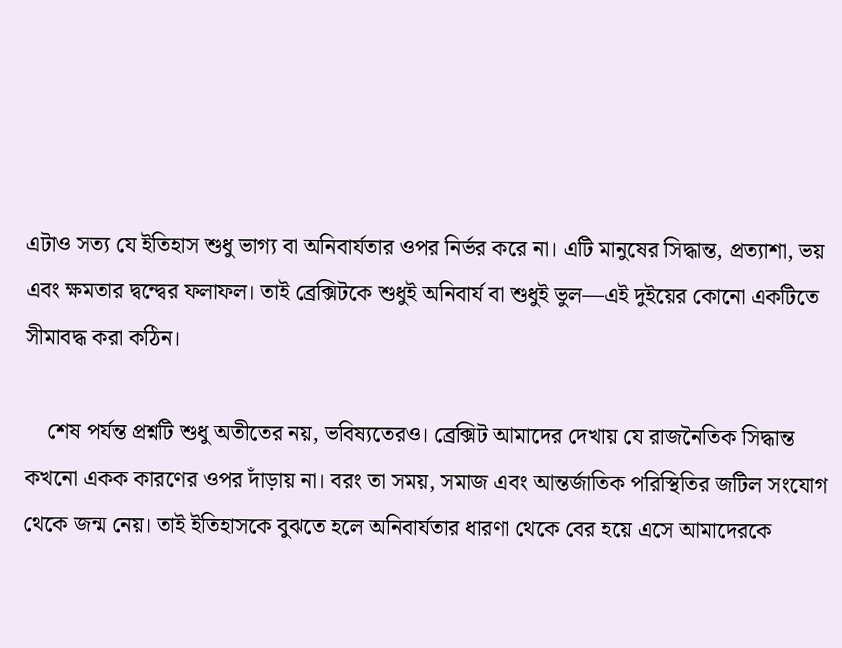এটাও সত্য যে ইতিহাস শুধু ভাগ্য বা অনিবার্যতার ওপর নির্ভর করে না। এটি মানুষের সিদ্ধান্ত, প্রত্যাশা, ভয় এবং ক্ষমতার দ্বন্দ্বের ফলাফল। তাই ব্রেক্সিটকে শুধুই অনিবার্য বা শুধুই ভুল—এই দুইয়ের কোনো একটিতে সীমাবদ্ধ করা কঠিন।

    শেষ পর্যন্ত প্রশ্নটি শুধু অতীতের নয়, ভবিষ্যতেরও। ব্রেক্সিট আমাদের দেখায় যে রাজনৈতিক সিদ্ধান্ত কখনো একক কারণের ওপর দাঁড়ায় না। বরং তা সময়, সমাজ এবং আন্তর্জাতিক পরিস্থিতির জটিল সংযোগ থেকে জন্ম নেয়। তাই ইতিহাসকে বুঝতে হলে অনিবার্যতার ধারণা থেকে বের হয়ে এসে আমাদেরকে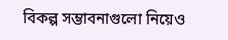বিকল্প সম্ভাবনাগুলো নিয়েও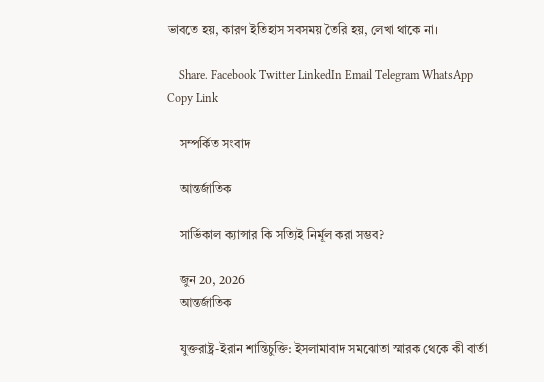ভাবতে হয়, কারণ ইতিহাস সবসময় তৈরি হয়, লেখা থাকে না।

    Share. Facebook Twitter LinkedIn Email Telegram WhatsApp Copy Link

    সম্পর্কিত সংবাদ

    আন্তর্জাতিক

    সার্ভিকাল ক্যান্সার কি সত্যিই নির্মূল করা সম্ভব?

    জুন 20, 2026
    আন্তর্জাতিক

    যুক্তরাষ্ট্র-ইরান শান্তিচুক্তি: ইসলামাবাদ সমঝোতা স্মারক থেকে কী বার্তা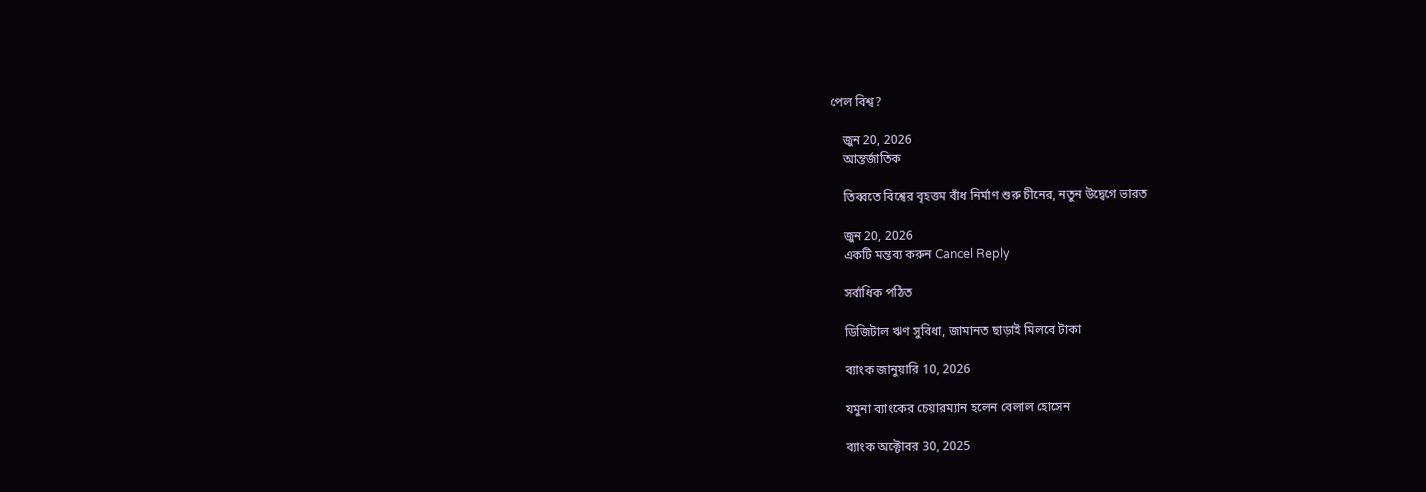পেল বিশ্ব?

    জুন 20, 2026
    আন্তর্জাতিক

    তিব্বতে বিশ্বের বৃহত্তম বাঁধ নির্মাণ শুরু চীনের, নতুন উদ্বেগে ভারত

    জুন 20, 2026
    একটি মন্তব্য করুন Cancel Reply

    সর্বাধিক পঠিত

    ডিজিটাল ঋণ সুবিধা, জামানত ছাড়াই মিলবে টাকা

    ব্যাংক জানুয়ারি 10, 2026

    যমুনা ব্যাংকের চেয়ারম্যান হলেন বেলাল হোসেন

    ব্যাংক অক্টোবর 30, 2025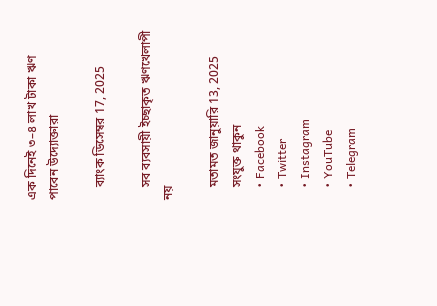এক দিনেই ৩–৪ লাখ টাকা ঋণ পাবেন উদ্যোক্তারা

    ব্যাংক ডিসেম্বর 17, 2025

    সব ব্যবসায়ী ইচ্ছাকৃত ঋণখেলাপী নয়

    মতামত জানুয়ারি 13, 2025
    সংযুক্ত থাকুন
    • Facebook
    • Twitter
    • Instagram
    • YouTube
    • Telegram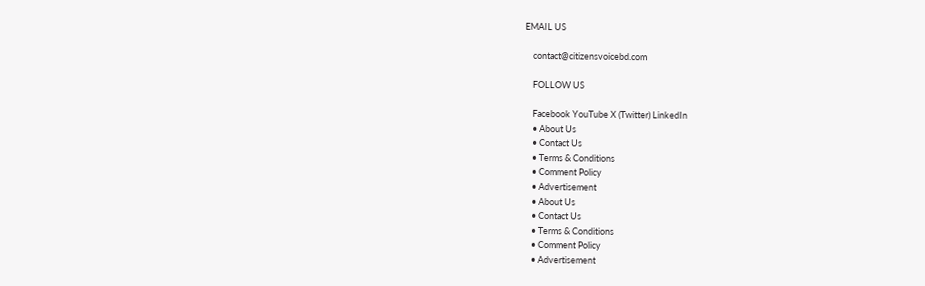EMAIL US

    contact@citizensvoicebd.com

    FOLLOW US

    Facebook YouTube X (Twitter) LinkedIn
    • About Us
    • Contact Us
    • Terms & Conditions
    • Comment Policy
    • Advertisement
    • About Us
    • Contact Us
    • Terms & Conditions
    • Comment Policy
    • Advertisement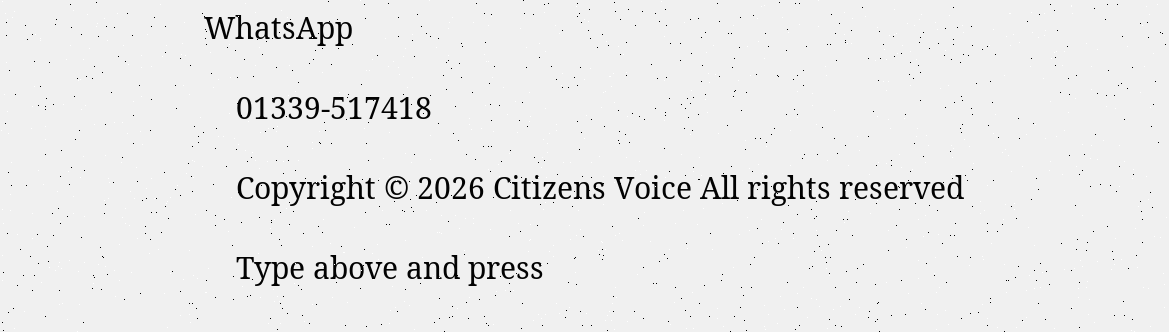WhatsApp

    01339-517418

    Copyright © 2026 Citizens Voice All rights reserved

    Type above and press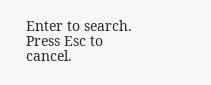Enter to search. Press Esc to cancel.